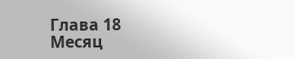Глава 18
Месяц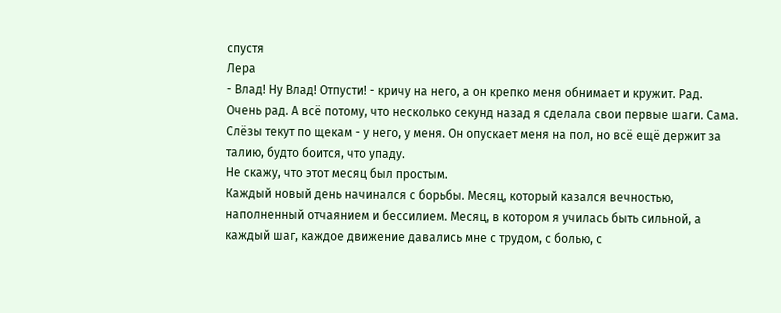спустя
Лера
- Влад! Ну Влад! Отпусти! - кричу на него, а он крепко меня обнимает и кружит. Рад. Очень рад. А всё потому, что несколько секунд назад я сделала свои первые шаги. Сама.
Слёзы текут по щекам - у него, у меня. Он опускает меня на пол, но всё ещё держит за талию, будто боится, что упаду.
Не скажу, что этот месяц был простым.
Каждый новый день начинался с борьбы. Месяц, который казался вечностью, наполненный отчаянием и бессилием. Месяц, в котором я училась быть сильной, а каждый шаг, каждое движение давались мне с трудом, с болью, с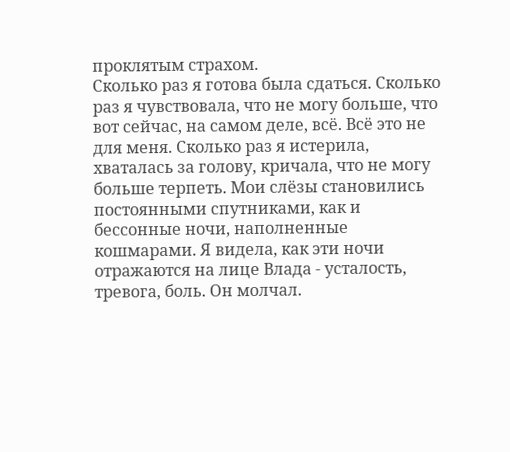проклятым страхом.
Сколько раз я готова была сдаться. Сколько раз я чувствовала, что не могу больше, что вот сейчас, на самом деле, всё. Всё это не для меня. Сколько раз я истерила, хваталась за голову, кричала, что не могу больше терпеть. Мои слёзы становились постоянными спутниками, как и бессонные ночи, наполненные кошмарами. Я видела, как эти ночи отражаются на лице Влада - усталость, тревога, боль. Он молчал.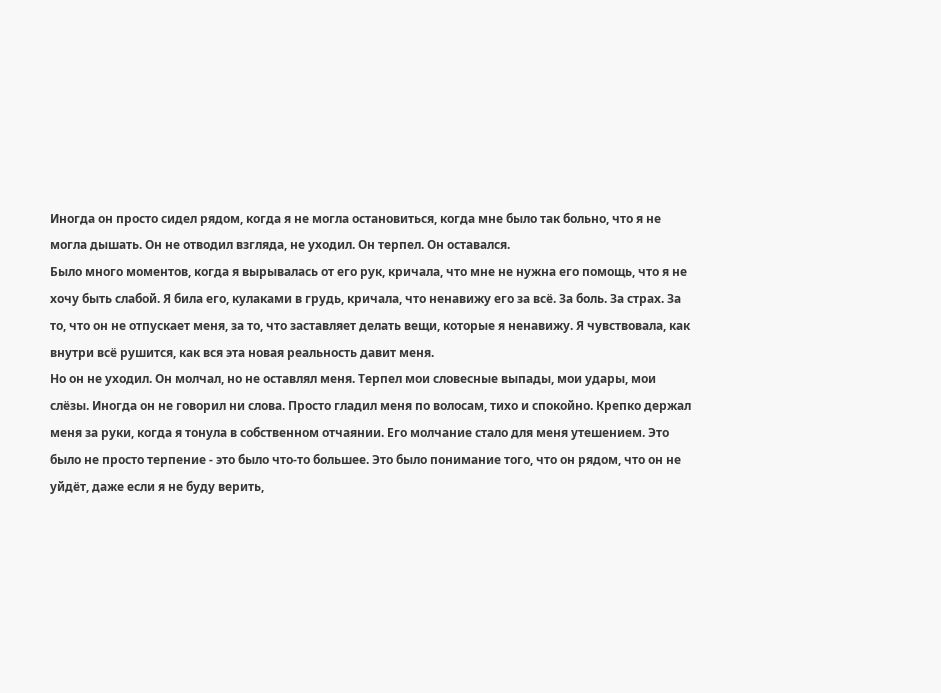Иногда он просто сидел рядом, когда я не могла остановиться, когда мне было так больно, что я не могла дышать. Он не отводил взгляда, не уходил. Он терпел. Он оставался.
Было много моментов, когда я вырывалась от его рук, кричала, что мне не нужна его помощь, что я не хочу быть слабой. Я била его, кулаками в грудь, кричала, что ненавижу его за всё. За боль. За страх. За то, что он не отпускает меня, за то, что заставляет делать вещи, которые я ненавижу. Я чувствовала, как внутри всё рушится, как вся эта новая реальность давит меня.
Но он не уходил. Он молчал, но не оставлял меня. Терпел мои словесные выпады, мои удары, мои слёзы. Иногда он не говорил ни слова. Просто гладил меня по волосам, тихо и спокойно. Крепко держал меня за руки, когда я тонула в собственном отчаянии. Его молчание стало для меня утешением. Это было не просто терпение - это было что-то большее. Это было понимание того, что он рядом, что он не уйдёт, даже если я не буду верить,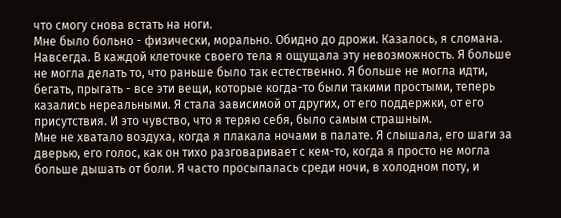что смогу снова встать на ноги.
Мне было больно - физически, морально. Обидно до дрожи. Казалось, я сломана. Навсегда. В каждой клеточке своего тела я ощущала эту невозможность. Я больше не могла делать то, что раньше было так естественно. Я больше не могла идти, бегать, прыгать - все эти вещи, которые когда-то были такими простыми, теперь казались нереальными. Я стала зависимой от других, от его поддержки, от его присутствия. И это чувство, что я теряю себя, было самым страшным.
Мне не хватало воздуха, когда я плакала ночами в палате. Я слышала, его шаги за дверью, его голос, как он тихо разговаривает с кем-то, когда я просто не могла больше дышать от боли. Я часто просыпалась среди ночи, в холодном поту, и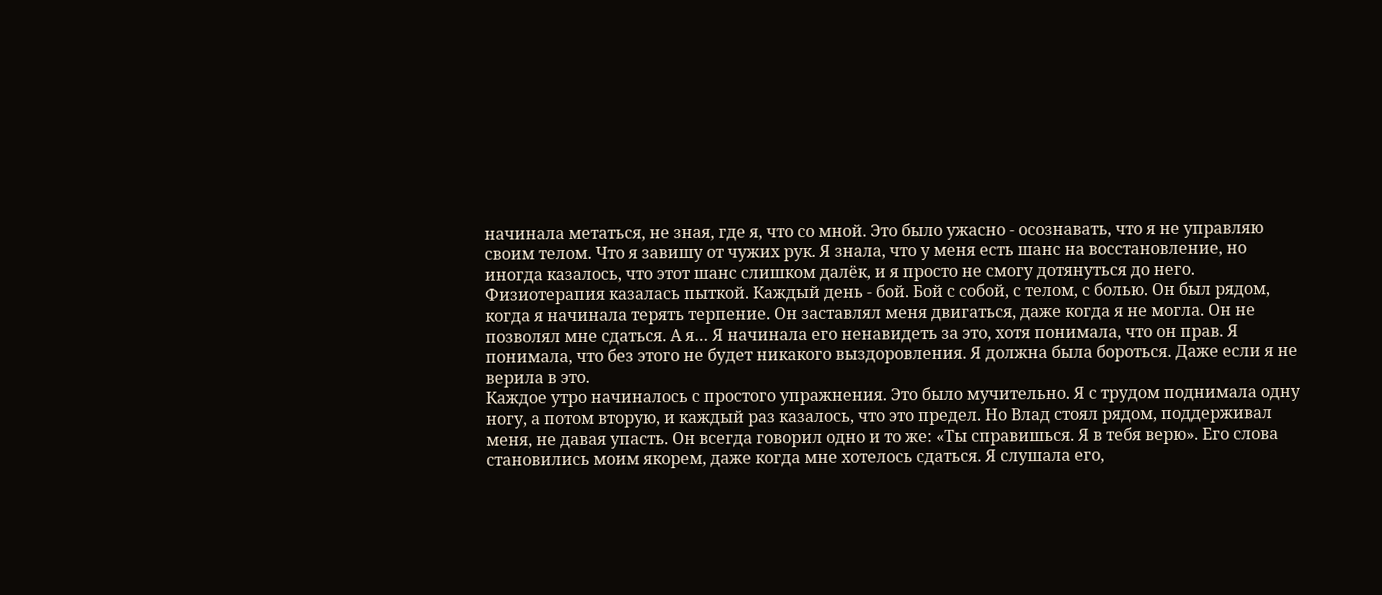начинала метаться, не зная, где я, что со мной. Это было ужасно - осознавать, что я не управляю своим телом. Что я завишу от чужих рук. Я знала, что у меня есть шанс на восстановление, но иногда казалось, что этот шанс слишком далёк, и я просто не смогу дотянуться до него.
Физиотерапия казалась пыткой. Каждый день - бой. Бой с собой, с телом, с болью. Он был рядом, когда я начинала терять терпение. Он заставлял меня двигаться, даже когда я не могла. Он не позволял мне сдаться. А я… Я начинала его ненавидеть за это, хотя понимала, что он прав. Я понимала, что без этого не будет никакого выздоровления. Я должна была бороться. Даже если я не верила в это.
Каждое утро начиналось с простого упражнения. Это было мучительно. Я с трудом поднимала одну ногу, а потом вторую, и каждый раз казалось, что это предел. Но Влад стоял рядом, поддерживал меня, не давая упасть. Он всегда говорил одно и то же: «Ты справишься. Я в тебя верю». Его слова становились моим якорем, даже когда мне хотелось сдаться. Я слушала его,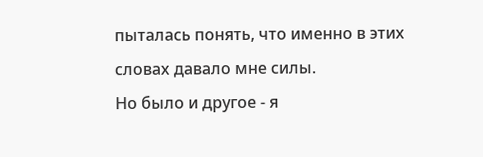пыталась понять, что именно в этих словах давало мне силы.
Но было и другое - я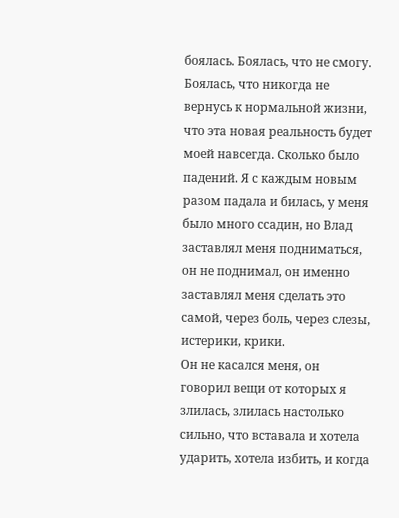боялась. Боялась, что не смогу. Боялась, что никогда не вернусь к нормальной жизни, что эта новая реальность будет моей навсегда. Сколько было падений. Я с каждым новым разом падала и билась, у меня было много ссадин, но Влад заставлял меня подниматься, он не поднимал, он именно заставлял меня сделать это самой, через боль, через слезы, истерики, крики.
Он не касался меня, он говорил вещи от которых я злилась, злилась настолько сильно, что вставала и хотела ударить, хотела избить, и когда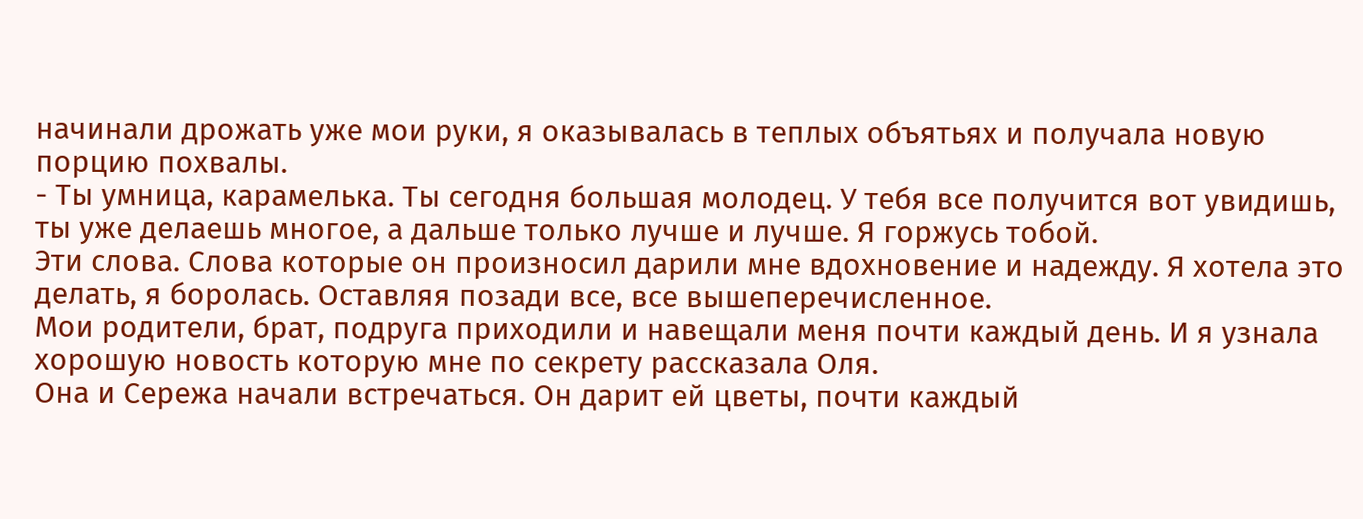начинали дрожать уже мои руки, я оказывалась в теплых объятьях и получала новую порцию похвалы.
- Ты умница, карамелька. Ты сегодня большая молодец. У тебя все получится вот увидишь, ты уже делаешь многое, а дальше только лучше и лучше. Я горжусь тобой.
Эти слова. Слова которые он произносил дарили мне вдохновение и надежду. Я хотела это делать, я боролась. Оставляя позади все, все вышеперечисленное.
Мои родители, брат, подруга приходили и навещали меня почти каждый день. И я узнала хорошую новость которую мне по секрету рассказала Оля.
Она и Сережа начали встречаться. Он дарит ей цветы, почти каждый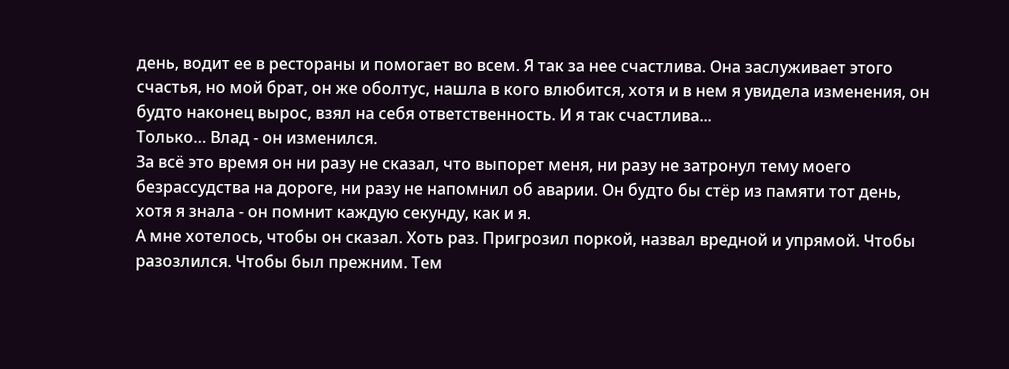день, водит ее в рестораны и помогает во всем. Я так за нее счастлива. Она заслуживает этого счастья, но мой брат, он же оболтус, нашла в кого влюбится, хотя и в нем я увидела изменения, он будто наконец вырос, взял на себя ответственность. И я так счастлива...
Только… Влад - он изменился.
За всё это время он ни разу не сказал, что выпорет меня, ни разу не затронул тему моего безрассудства на дороге, ни разу не напомнил об аварии. Он будто бы стёр из памяти тот день, хотя я знала - он помнит каждую секунду, как и я.
А мне хотелось, чтобы он сказал. Хоть раз. Пригрозил поркой, назвал вредной и упрямой. Чтобы разозлился. Чтобы был прежним. Тем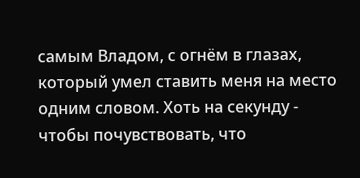самым Владом, с огнём в глазах, который умел ставить меня на место одним словом. Хоть на секунду - чтобы почувствовать, что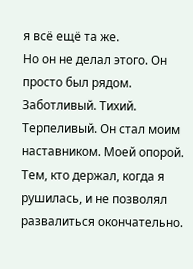я всё ещё та же.
Но он не делал этого. Он просто был рядом. Заботливый. Тихий. Терпеливый. Он стал моим наставником. Моей опорой. Тем, кто держал, когда я рушилась, и не позволял развалиться окончательно.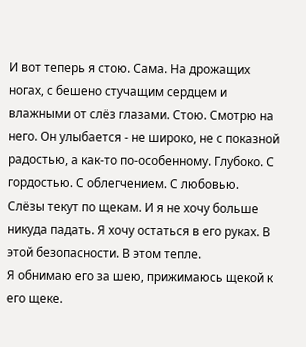И вот теперь я стою. Сама. На дрожащих ногах, с бешено стучащим сердцем и влажными от слёз глазами. Стою. Смотрю на него. Он улыбается - не широко, не с показной радостью, а как-то по-особенному. Глубоко. С гордостью. С облегчением. С любовью.
Слёзы текут по щекам. И я не хочу больше никуда падать. Я хочу остаться в его руках. В этой безопасности. В этом тепле.
Я обнимаю его за шею, прижимаюсь щекой к его щеке.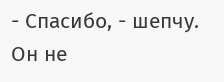- Спасибо, - шепчу. Он не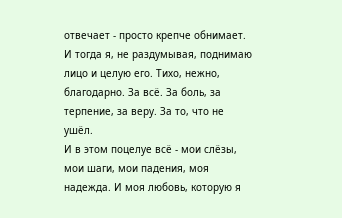отвечает - просто крепче обнимает. И тогда я, не раздумывая, поднимаю лицо и целую его. Тихо, нежно, благодарно. За всё. За боль, за терпение, за веру. За то, что не ушёл.
И в этом поцелуе всё - мои слёзы, мои шаги, мои падения, моя надежда. И моя любовь, которую я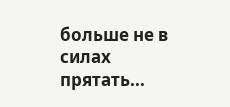больше не в силах прятать...